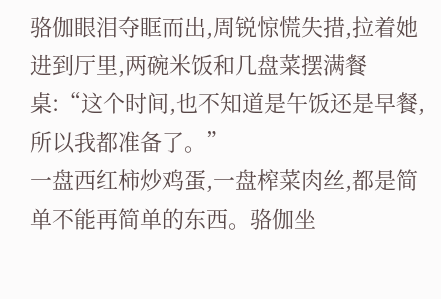骆伽眼泪夺眶而出,周锐惊慌失措,拉着她进到厅里,两碗米饭和几盘菜摆满餐桌:“这个时间,也不知道是午饭还是早餐,所以我都准备了。”
一盘西红柿炒鸡蛋,一盘榨菜肉丝,都是简单不能再简单的东西。骆伽坐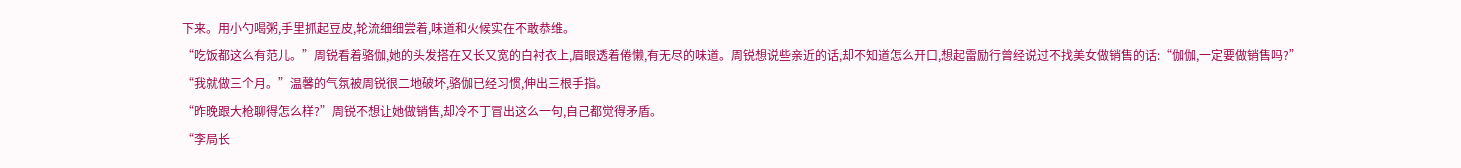下来。用小勺喝粥,手里抓起豆皮,轮流细细尝着,味道和火候实在不敢恭维。
“吃饭都这么有范儿。”周锐看着骆伽,她的头发搭在又长又宽的白衬衣上,眉眼透着倦懒,有无尽的味道。周锐想说些亲近的话,却不知道怎么开口,想起雷励行曾经说过不找美女做销售的话:“伽伽,一定要做销售吗?”
“我就做三个月。”温馨的气氛被周锐很二地破坏,骆伽已经习惯,伸出三根手指。
“昨晚跟大枪聊得怎么样?”周锐不想让她做销售,却冷不丁冒出这么一句,自己都觉得矛盾。
“李局长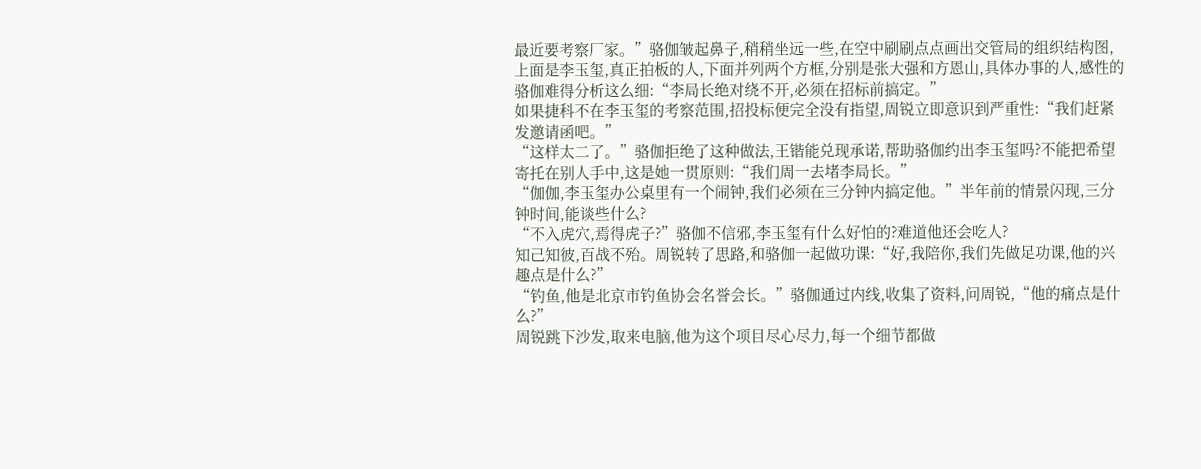最近要考察厂家。”骆伽皱起鼻子,稍稍坐远一些,在空中刷刷点点画出交管局的组织结构图,上面是李玉玺,真正拍板的人,下面并列两个方框,分别是张大强和方恩山,具体办事的人,感性的骆伽难得分析这么细:“李局长绝对绕不开,必须在招标前搞定。”
如果捷科不在李玉玺的考察范围,招投标便完全没有指望,周锐立即意识到严重性:“我们赶紧发邀请函吧。”
“这样太二了。”骆伽拒绝了这种做法,王锴能兑现承诺,帮助骆伽约出李玉玺吗?不能把希望寄托在别人手中,这是她一贯原则:“我们周一去堵李局长。”
“伽伽,李玉玺办公桌里有一个闹钟,我们必须在三分钟内搞定他。”半年前的情景闪现,三分钟时间,能谈些什么?
“不入虎穴,焉得虎子?”骆伽不信邪,李玉玺有什么好怕的?难道他还会吃人?
知己知彼,百战不殆。周锐转了思路,和骆伽一起做功课:“好,我陪你,我们先做足功课,他的兴趣点是什么?”
“钓鱼,他是北京市钓鱼协会名誉会长。”骆伽通过内线,收集了资料,问周锐,“他的痛点是什么?”
周锐跳下沙发,取来电脑,他为这个项目尽心尽力,每一个细节都做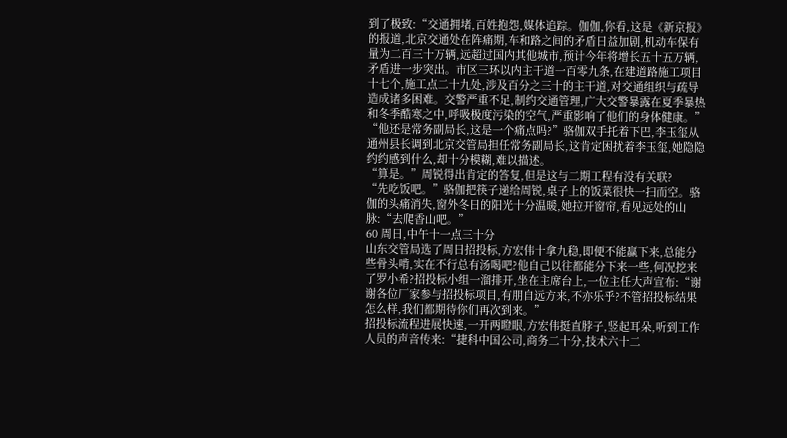到了极致:“交通拥堵,百姓抱怨,媒体追踪。伽伽,你看,这是《新京报》的报道,北京交通处在阵痛期,车和路之间的矛盾日益加剧,机动车保有量为二百三十万辆,远超过国内其他城市,预计今年将增长五十五万辆,矛盾进一步突出。市区三环以内主干道一百零九条,在建道路施工项目十七个,施工点二十九处,涉及百分之三十的主干道,对交通组织与疏导造成诸多困难。交警严重不足,制约交通管理,广大交警暴露在夏季暴热和冬季酷寒之中,呼吸极度污染的空气,严重影响了他们的身体健康。”
“他还是常务副局长,这是一个痛点吗?”骆伽双手托着下巴,李玉玺从通州县长调到北京交管局担任常务副局长,这肯定困扰着李玉玺,她隐隐约约感到什么,却十分模糊,难以描述。
“算是。”周锐得出肯定的答复,但是这与二期工程有没有关联?
“先吃饭吧。”骆伽把筷子递给周锐,桌子上的饭菜很快一扫而空。骆伽的头痛消失,窗外冬日的阳光十分温暖,她拉开窗帘,看见远处的山脉:“去爬香山吧。”
60 周日,中午十一点三十分
山东交管局选了周日招投标,方宏伟十拿九稳,即便不能赢下来,总能分些骨头啃,实在不行总有汤喝吧?他自己以往都能分下来一些,何况挖来了罗小希?招投标小组一溜排开,坐在主席台上,一位主任大声宣布:“谢谢各位厂家参与招投标项目,有朋自远方来,不亦乐乎?不管招投标结果怎么样,我们都期待你们再次到来。”
招投标流程进展快速,一开两瞪眼,方宏伟挺直脖子,竖起耳朵,听到工作人员的声音传来:“捷科中国公司,商务二十分,技术六十二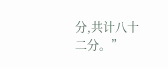分,共计八十二分。”